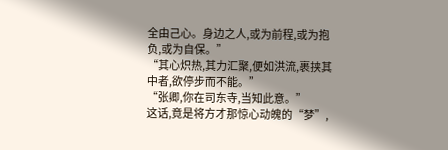全由己心。身边之人,或为前程,或为抱负,或为自保。”
“其心炽热,其力汇聚,便如洪流,裹挟其中者,欲停步而不能。”
“张卿,你在司东寺,当知此意。”
这话,竟是将方才那惊心动魄的“梦”,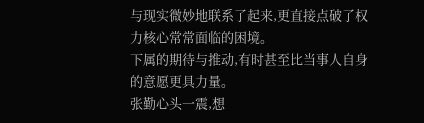与现实微妙地联系了起来,更直接点破了权力核心常常面临的困境。
下属的期待与推动,有时甚至比当事人自身的意愿更具力量。
张勤心头一震,想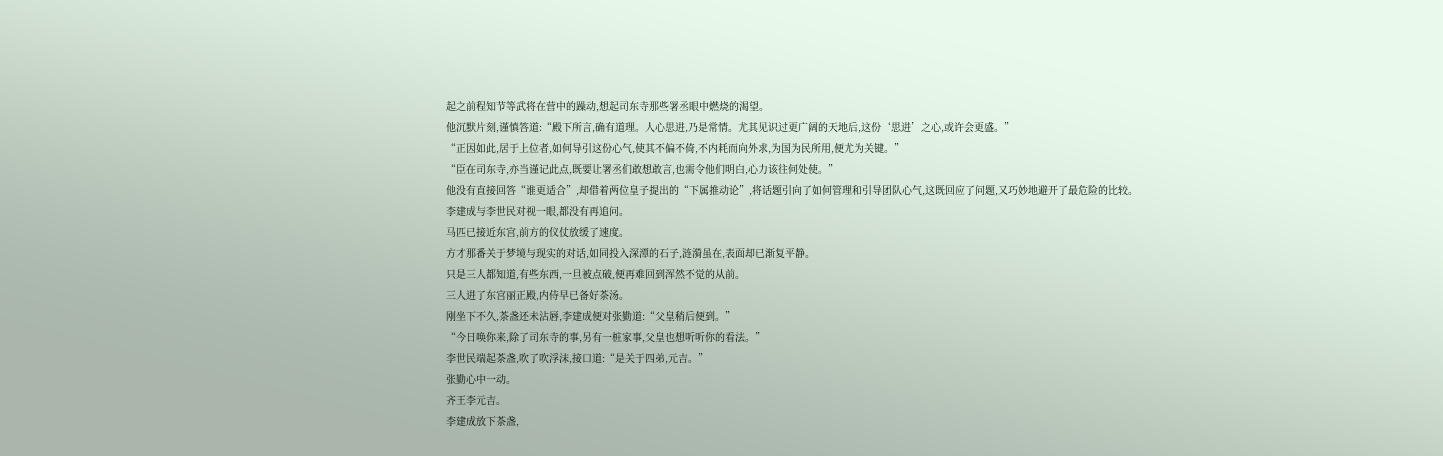起之前程知节等武将在营中的躁动,想起司东寺那些署丞眼中燃烧的渴望。
他沉默片刻,谨慎答道:“殿下所言,确有道理。人心思进,乃是常情。尤其见识过更广阔的天地后,这份‘思进’之心,或许会更盛。”
“正因如此,居于上位者,如何导引这份心气,使其不偏不倚,不内耗而向外求,为国为民所用,便尤为关键。”
“臣在司东寺,亦当谨记此点,既要让署丞们敢想敢言,也需令他们明白,心力该往何处使。”
他没有直接回答“谁更适合”,却借着两位皇子提出的“下属推动论”,将话题引向了如何管理和引导团队心气,这既回应了问题,又巧妙地避开了最危险的比较。
李建成与李世民对视一眼,都没有再追问。
马匹已接近东宫,前方的仪仗放缓了速度。
方才那番关于梦境与现实的对话,如同投入深潭的石子,涟漪虽在,表面却已渐复平静。
只是三人都知道,有些东西,一旦被点破,便再难回到浑然不觉的从前。
三人进了东宫丽正殿,内侍早已备好茶汤。
刚坐下不久,茶盏还未沾唇,李建成便对张勤道:“父皇稍后便到。”
“今日唤你来,除了司东寺的事,另有一桩家事,父皇也想听听你的看法。”
李世民端起茶盏,吹了吹浮沫,接口道:“是关于四弟,元吉。”
张勤心中一动。
齐王李元吉。
李建成放下茶盏,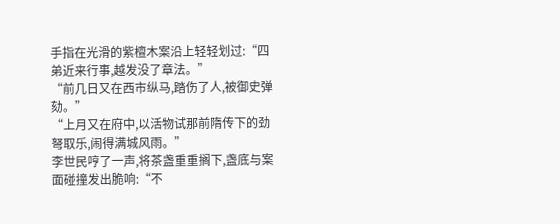手指在光滑的紫檀木案沿上轻轻划过:“四弟近来行事,越发没了章法。”
“前几日又在西市纵马,踏伤了人,被御史弹劾。”
“上月又在府中,以活物试那前隋传下的劲弩取乐,闹得满城风雨。”
李世民哼了一声,将茶盏重重搁下,盏底与案面碰撞发出脆响:“不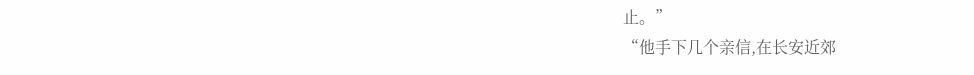止。”
“他手下几个亲信,在长安近郊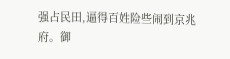强占民田,逼得百姓险些闹到京兆府。御